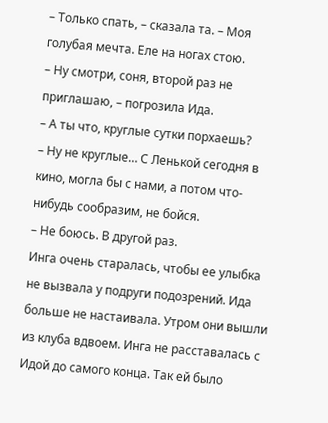– Только спать, – сказала та. – Моя голубая мечта. Еле на ногах стою.
– Ну смотри, соня, второй раз не приглашаю, – погрозила Ида.
– А ты что, круглые сутки порхаешь?
– Ну не круглые… С Ленькой сегодня в кино, могла бы с нами, а потом что-нибудь сообразим, не бойся.
– Не боюсь. В другой раз.
Инга очень старалась, чтобы ее улыбка не вызвала у подруги подозрений. Ида больше не настаивала. Утром они вышли из клуба вдвоем. Инга не расставалась с Идой до самого конца. Так ей было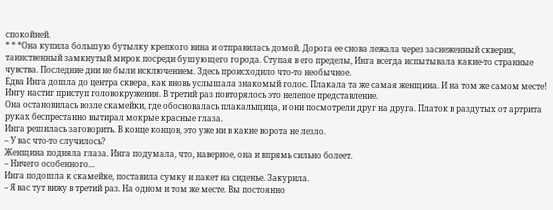спокойней.
* * *Она купила большую бутылку крепкого вина и отправилась домой. Дорога ее снова лежала через заснеженный скверик, таинственный замкнутый мирок посреди бушующего города. Ступая в его пределы, Инга всегда испытывала какие-то странные чувства. Последние дни не были исключением. Здесь происходило что-то необычное.
Едва Инга дошла до центра сквера, как вновь услышала знакомый голос. Плакала та же самая женщина. И на том же самом месте! Ингу настиг приступ головокружения. В третий раз повторялось это нелепое представление.
Она остановилась возле скамейки, где обосновалась плакальщица, и они посмотрели друг на друга. Платок в раздутых от артрита руках беспрестанно вытирал мокрые красные глаза.
Инга решилась заговорить. В конце концов, это уже ни в какие ворота не лезло.
– У вас что-то случилось?
Женщина подняла глаза. Инга подумала, что, наверное, она и впрямь сильно болеет.
– Ничего особенного...
Инга подошла к скамейке, поставила сумку и пакет на сиденье. Закурила.
– Я вас тут вижу в третий раз. На одном и том же месте. Вы постоянно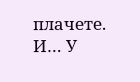плачете. И… У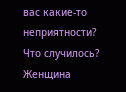вас какие-то неприятности? Что случилось?
Женщина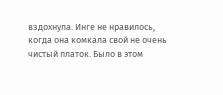вздохнула. Инге не нравилось, когда она комкала свой не очень чистый платок. Было в этом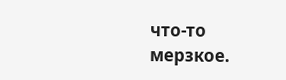что-то мерзкое.